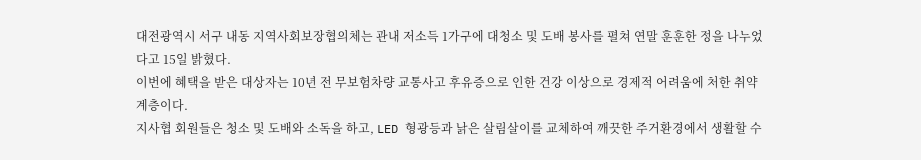대전광역시 서구 내동 지역사회보장협의체는 관내 저소득 1가구에 대청소 및 도배 봉사를 펼쳐 연말 훈훈한 정을 나누었다고 15일 밝혔다.
이번에 혜택을 받은 대상자는 10년 전 무보험차량 교통사고 후유증으로 인한 건강 이상으로 경제적 어려움에 처한 취약계층이다.
지사협 회원들은 청소 및 도배와 소독을 하고, LED 형광등과 낡은 살림살이를 교체하여 깨끗한 주거환경에서 생활할 수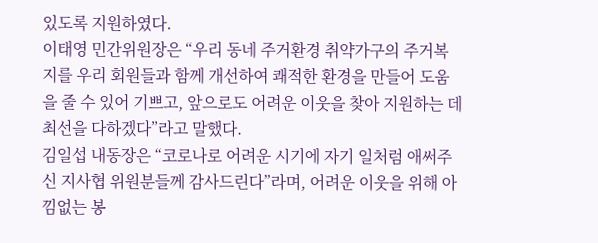있도록 지원하였다.
이태영 민간위원장은 “우리 동네 주거환경 취약가구의 주거복지를 우리 회원들과 함께 개선하여 쾌적한 환경을 만들어 도움을 줄 수 있어 기쁘고, 앞으로도 어려운 이웃을 찾아 지원하는 데 최선을 다하겠다”라고 말했다.
김일섭 내동장은 “코로나로 어려운 시기에 자기 일처럼 애써주신 지사협 위원분들께 감사드린다”라며, 어려운 이웃을 위해 아낌없는 봉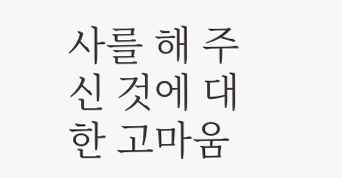사를 해 주신 것에 대한 고마움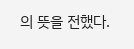의 뜻을 전했다.